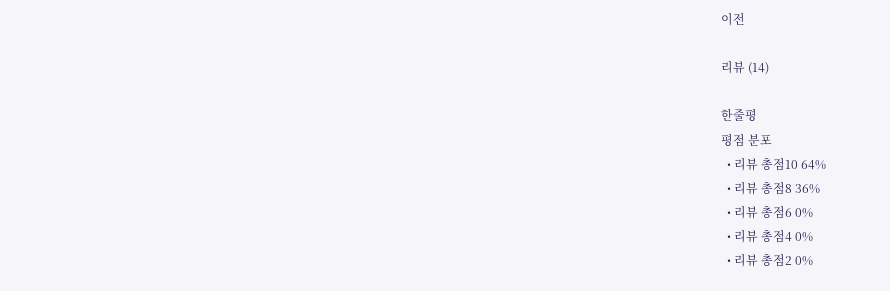이전

리뷰 (14)

한줄평
평점 분포
  • 리뷰 총점10 64%
  • 리뷰 총점8 36%
  • 리뷰 총점6 0%
  • 리뷰 총점4 0%
  • 리뷰 총점2 0%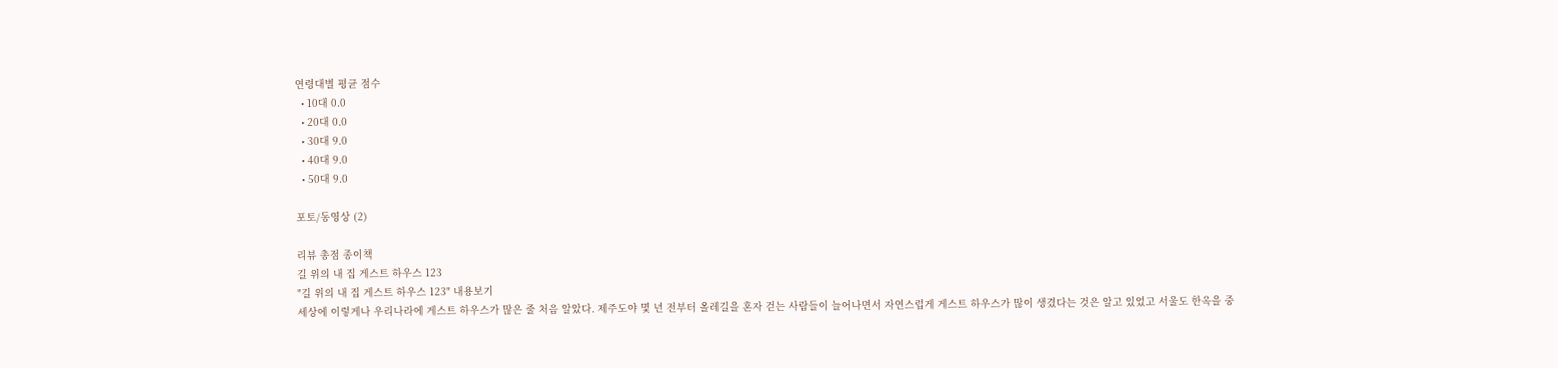연령대별 평균 점수
  • 10대 0.0
  • 20대 0.0
  • 30대 9.0
  • 40대 9.0
  • 50대 9.0

포토/동영상 (2)

리뷰 총점 종이책
길 위의 내 집 게스트 하우스 123
"길 위의 내 집 게스트 하우스 123" 내용보기
세상에 이렇게나 우리나라에 게스트 하우스가 많은 줄 처음 알았다. 제주도야 몇 년 전부터 올레길을 혼자 걷는 사람들이 늘어나면서 자연스럽게 게스트 하우스가 많이 생겼다는 것은 알고 있었고 서울도 한옥을 중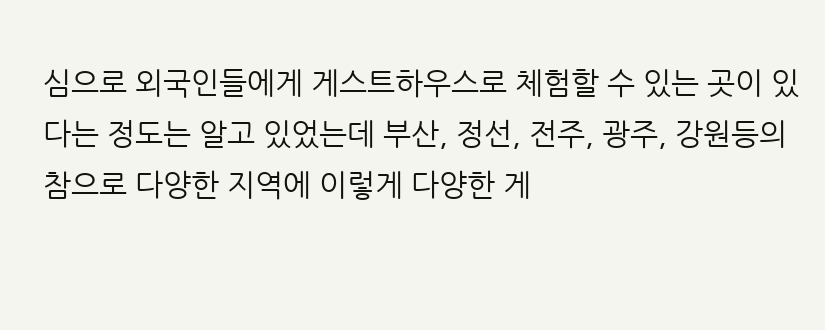심으로 외국인들에게 게스트하우스로 체험할 수 있는 곳이 있다는 정도는 알고 있었는데 부산, 정선, 전주, 광주, 강원등의 참으로 다양한 지역에 이렇게 다양한 게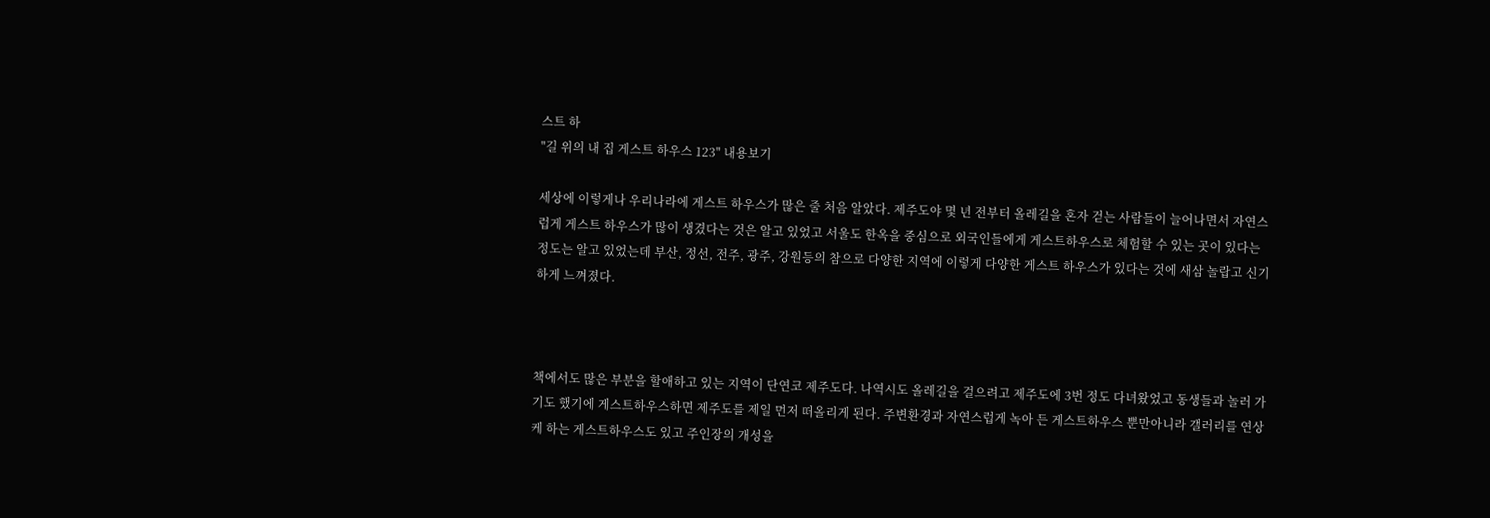스트 하
"길 위의 내 집 게스트 하우스 123" 내용보기

세상에 이렇게나 우리나라에 게스트 하우스가 많은 줄 처음 알았다. 제주도야 몇 년 전부터 올레길을 혼자 걷는 사람들이 늘어나면서 자연스럽게 게스트 하우스가 많이 생겼다는 것은 알고 있었고 서울도 한옥을 중심으로 외국인들에게 게스트하우스로 체험할 수 있는 곳이 있다는 정도는 알고 있었는데 부산, 정선, 전주, 광주, 강원등의 참으로 다양한 지역에 이렇게 다양한 게스트 하우스가 있다는 것에 새삼 놀랍고 신기하게 느껴졌다.



책에서도 많은 부분을 할애하고 있는 지역이 단연코 제주도다. 나역시도 올레길을 걸으려고 제주도에 3번 정도 다녀왔었고 동생들과 놀러 가기도 했기에 게스트하우스하면 제주도를 제일 먼저 떠올리게 된다. 주변환경과 자연스럽게 녹아 든 게스트하우스 뿐만아니라 갤러리를 연상케 하는 게스트하우스도 있고 주인장의 개성을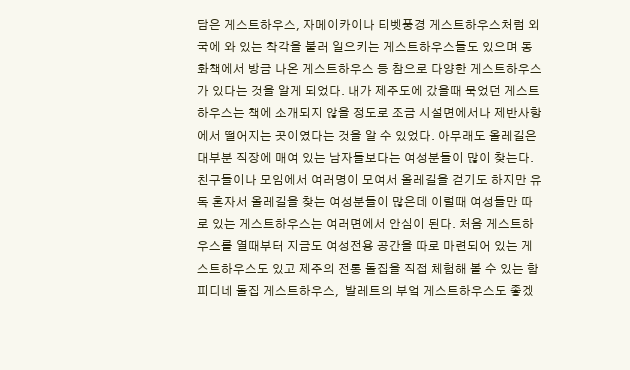담은 게스트하우스, 자메이카이나 티벳풍경 게스트하우스처럼 외국에 와 있는 착각을 불러 일으키는 게스트하우스들도 있으며 동화책에서 방금 나온 게스트하우스 등 참으로 다양한 게스트하우스가 있다는 것을 알게 되었다. 내가 제주도에 갔을때 묵었던 게스트하우스는 책에 소개되지 않을 정도로 조금 시설면에서나 제반사항에서 떨어지는 곳이였다는 것을 알 수 있었다. 아무래도 올레길은 대부분 직장에 매여 있는 남자들보다는 여성분들이 많이 찾는다. 친구들이나 모임에서 여러명이 모여서 올레길을 걷기도 하지만 유독 혼자서 올레길을 찾는 여성분들이 많은데 이럴때 여성들만 따로 있는 게스트하우스는 여러면에서 안심이 된다. 처음 게스트하우스를 열때부터 지금도 여성전용 공간을 따로 마련되어 있는 게스트하우스도 있고 제주의 전통 돌집을 직접 체험해 볼 수 있는 함피디네 돌집 게스트하우스,  발레트의 부엌 게스트하우스도 좋겠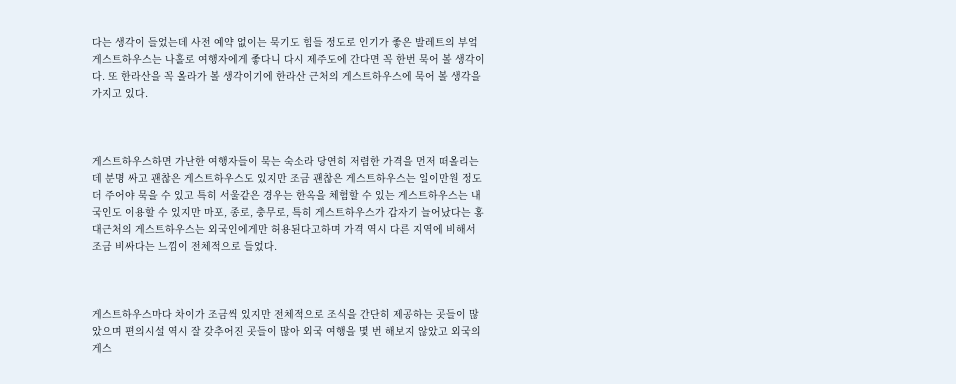다는 생각이 들었는데 사전 예약 없이는 묵기도 힘들 정도로 인기가 좋은 발레트의 부엌 게스트하우스는 나홀로 여행자에게 좋다니 다시 제주도에 간다면 꼭 한번 묵어 볼 생각이다. 또 한라산을 꼭 올라가 볼 생각이기에 한라산 근처의 게스트하우스에 묵어 볼 생각을 가지고 있다.



게스트하우스하면 가난한 여행자들이 묵는 숙소라 당연히 저렴한 가격을 먼저 떠올리는데 분명 싸고 괜찮은 게스트하우스도 있지만 조금 괜찮은 게스트하우스는 일이만원 정도 더 주어야 묵을 수 있고 특히 서울같은 경우는 한옥을 체험할 수 있는 게스트하우스는 내국인도 이용할 수 있지만 마포, 종로, 충무로, 특히 게스트하우스가 갑자기 늘어났다는 홍대근처의 게스트하우스는 외국인에게만 허용된다고하며 가격 역시 다른 지역에 비해서 조금 비싸다는 느낌이 전체적으로 들었다.



게스트하우스마다 차이가 조금씩 있지만 전체적으로 조식을 간단히 제공하는 곳들이 많았으며 편의시설 역시 잘 갖추어진 곳들이 많아 외국 여행을 몇 번 해보지 않았고 외국의 게스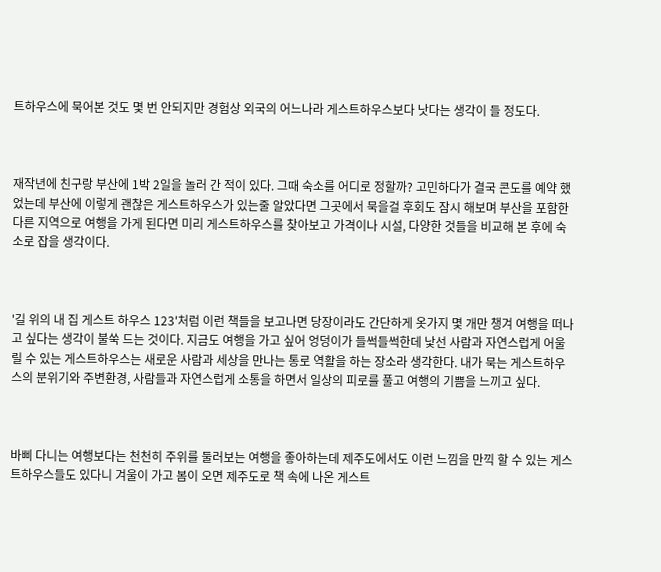트하우스에 묵어본 것도 몇 번 안되지만 경험상 외국의 어느나라 게스트하우스보다 낫다는 생각이 들 정도다.



재작년에 친구랑 부산에 1박 2일을 놀러 간 적이 있다. 그때 숙소를 어디로 정할까? 고민하다가 결국 콘도를 예약 했었는데 부산에 이렇게 괜찮은 게스트하우스가 있는줄 알았다면 그곳에서 묵을걸 후회도 잠시 해보며 부산을 포함한 다른 지역으로 여행을 가게 된다면 미리 게스트하우스를 찾아보고 가격이나 시설, 다양한 것들을 비교해 본 후에 숙소로 잡을 생각이다.



'길 위의 내 집 게스트 하우스 123'처럼 이런 책들을 보고나면 당장이라도 간단하게 옷가지 몇 개만 챙겨 여행을 떠나고 싶다는 생각이 불쑥 드는 것이다. 지금도 여행을 가고 싶어 엉덩이가 들썩들썩한데 낯선 사람과 자연스럽게 어울릴 수 있는 게스트하우스는 새로운 사람과 세상을 만나는 통로 역활을 하는 장소라 생각한다. 내가 묵는 게스트하우스의 분위기와 주변환경, 사람들과 자연스럽게 소통을 하면서 일상의 피로를 풀고 여행의 기쁨을 느끼고 싶다.



바삐 다니는 여행보다는 천천히 주위를 둘러보는 여행을 좋아하는데 제주도에서도 이런 느낌을 만끽 할 수 있는 게스트하우스들도 있다니 겨울이 가고 봄이 오면 제주도로 책 속에 나온 게스트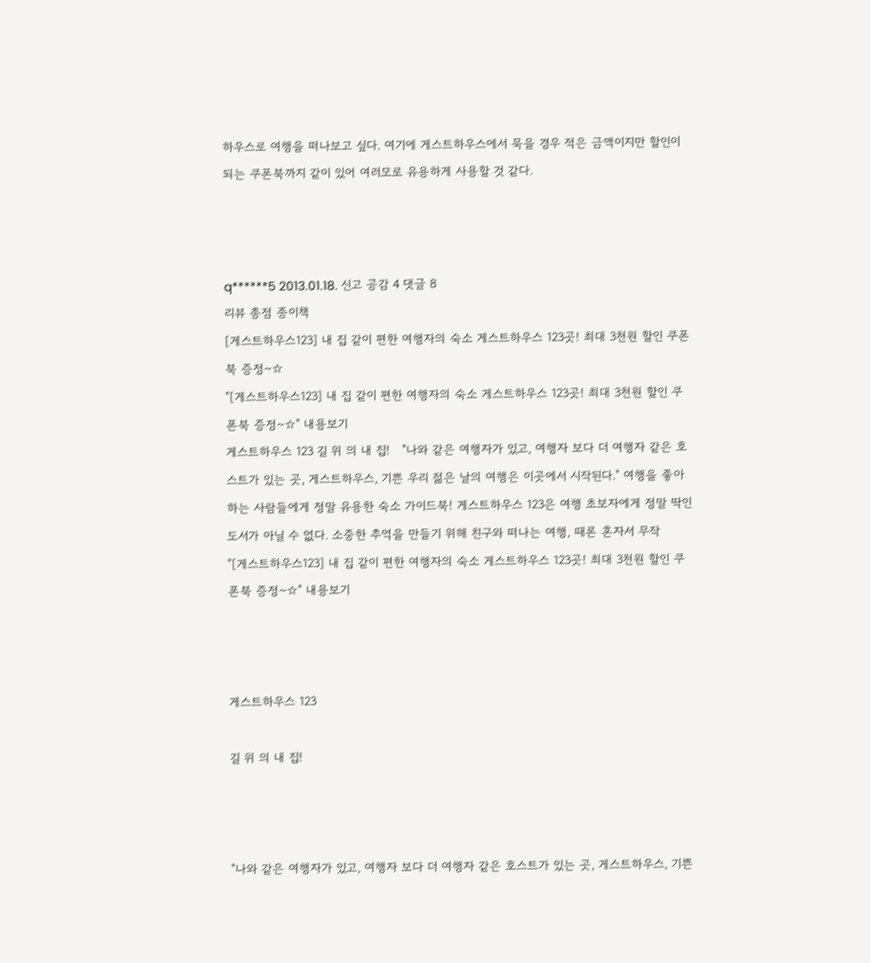하우스로 여행을 떠나보고 싶다. 여기에 게스트하우스에서 묵을 경우 적은 금액이지만 할인이 되는 쿠폰북까지 같이 있어 여러모로 유용하게 사용할 것 같다.



q******5 2013.01.18. 신고 공감 4 댓글 8
리뷰 총점 종이책
[게스트하우스123] 내 집 같이 편한 여행자의 숙소 게스트하우스 123곳! 최대 3천원 할인 쿠폰북 증정~☆
"[게스트하우스123] 내 집 같이 편한 여행자의 숙소 게스트하우스 123곳! 최대 3천원 할인 쿠폰북 증정~☆" 내용보기
게스트하우스 123 길 위 의 내 집!   "나와 같은 여행자가 있고, 여행자 보다 더 여행자 같은 호스트가 있는 곳, 게스트하우스, 기쁜 우리 젊은 날의 여행은 이곳에서 시작된다." 여행을 좋아하는 사람들에게 정말 유용한 숙소 가이드북! 게스트하우스 123은 여행 초보자에게 정말 딱인 도서가 아닐 수 없다. 소중한 추억을 만들기 위해 친구와 떠나는 여행, 때론 혼자서 무작
"[게스트하우스123] 내 집 같이 편한 여행자의 숙소 게스트하우스 123곳! 최대 3천원 할인 쿠폰북 증정~☆" 내용보기



게스트하우스 123

길 위 의 내 집!



"나와 같은 여행자가 있고, 여행자 보다 더 여행자 같은 호스트가 있는 곳, 게스트하우스, 기쁜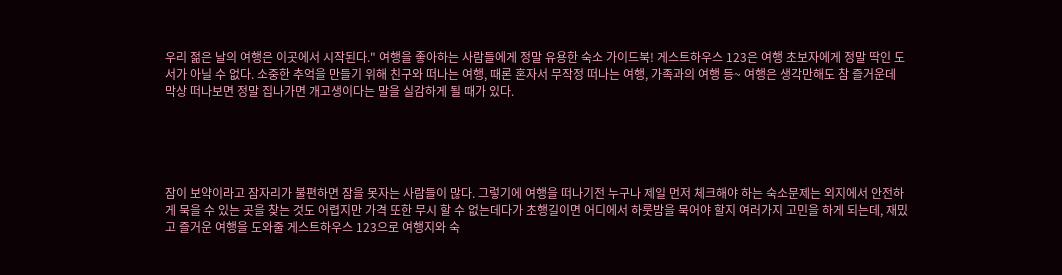우리 젊은 날의 여행은 이곳에서 시작된다." 여행을 좋아하는 사람들에게 정말 유용한 숙소 가이드북! 게스트하우스 123은 여행 초보자에게 정말 딱인 도서가 아닐 수 없다. 소중한 추억을 만들기 위해 친구와 떠나는 여행, 때론 혼자서 무작정 떠나는 여행, 가족과의 여행 등~ 여행은 생각만해도 참 즐거운데 막상 떠나보면 정말 집나가면 개고생이다는 말을 실감하게 될 때가 있다.





잠이 보약이라고 잠자리가 불편하면 잠을 못자는 사람들이 많다. 그렇기에 여행을 떠나기전 누구나 제일 먼저 체크해야 하는 숙소문제는 외지에서 안전하게 묵을 수 있는 곳을 찾는 것도 어렵지만 가격 또한 무시 할 수 없는데다가 초행길이면 어디에서 하룻밤을 묵어야 할지 여러가지 고민을 하게 되는데, 재밌고 즐거운 여행을 도와줄 게스트하우스 123으로 여행지와 숙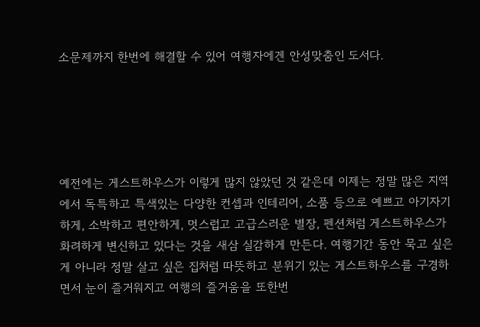소문제까지 한번에 해결할 수 있어 여행자에겐 안성맞춤인 도서다.





예전에는 게스트하우스가 이렇게 많지 않았던 것 같은데 이제는 정말 많은 지역에서 독특하고 특색있는 다양한 컨셉과 인테리어, 소품 등으로 예쁘고 아기자기하게, 소박하고 편안하게, 멋스럽고 고급스러운 별장, 펜션처럼 게스트하우스가 화려하게 변신하고 있다는 것을 새삼 실감하게 만든다. 여행기간 동안 묵고 싶은게 아니라 정말 살고 싶은 집처럼 따뜻하고 분위기 있는 게스트하우스를 구경하면서 눈이 즐거워지고 여행의 즐거움을 또한번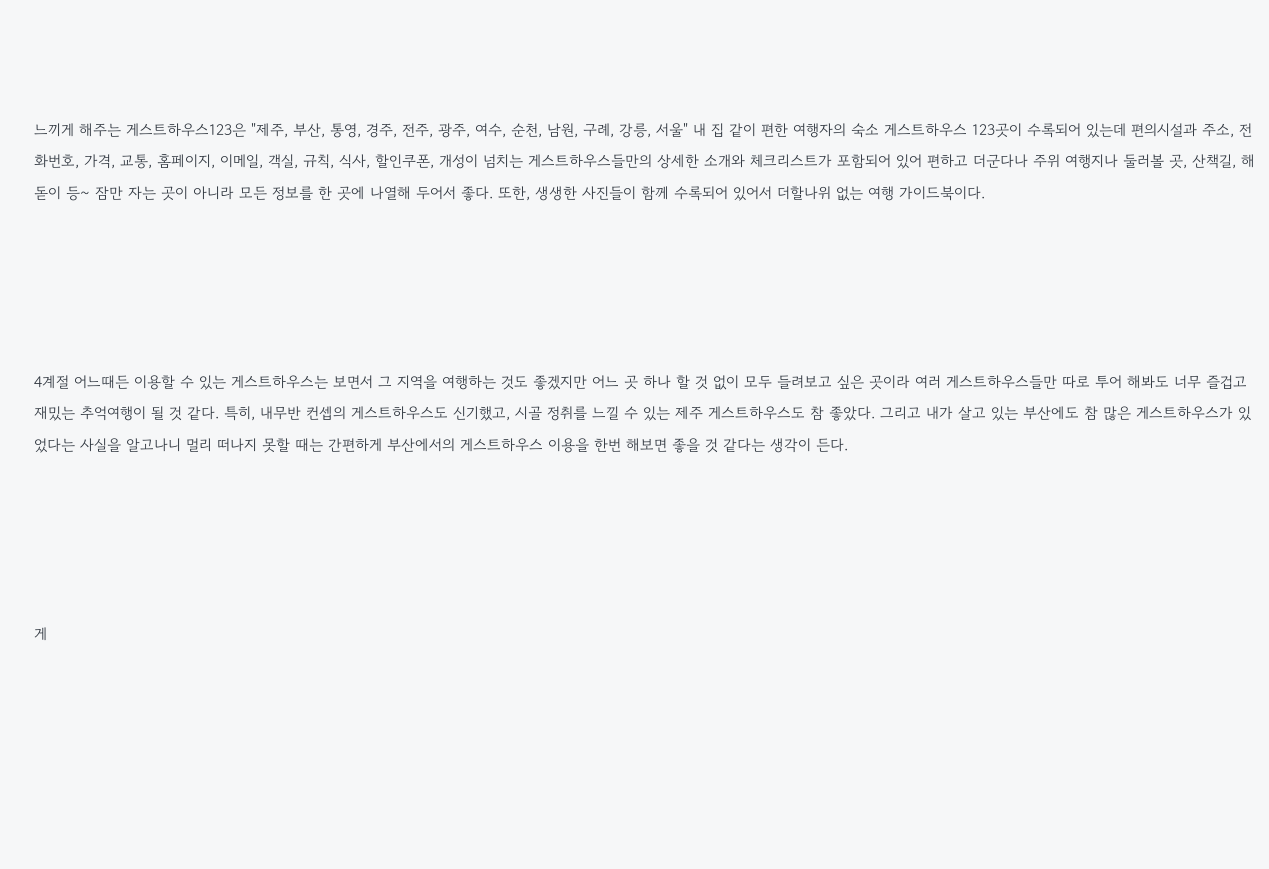느끼게 해주는 게스트하우스123은 "제주, 부산, 통영, 경주, 전주, 광주, 여수, 순천, 남원, 구례, 강릉, 서울" 내 집 같이 편한 여행자의 숙소 게스트하우스 123곳이 수록되어 있는데 편의시설과 주소, 전화번호, 가격, 교통, 홈페이지, 이메일, 객실, 규칙, 식사, 할인쿠폰, 개성이 넘치는 게스트하우스들만의 상세한 소개와 체크리스트가 포함되어 있어 편하고 더군다나 주위 여행지나 둘러볼 곳, 산책길, 해돋이 등~ 잠만 자는 곳이 아니라 모든 정보를 한 곳에 나열해 두어서 좋다. 또한, 생생한 사진들이 함께 수록되어 있어서 더할나위 없는 여행 가이드북이다.





4계절 어느때든 이용할 수 있는 게스트하우스는 보면서 그 지역을 여행하는 것도 좋겠지만 어느 곳 하나 할 것 없이 모두 들려보고 싶은 곳이라 여러 게스트하우스들만 따로 투어 해봐도 너무 즐겁고 재밌는 추억여행이 될 것 같다. 특히, 내무반 컨셉의 게스트하우스도 신기했고, 시골 정취를 느낄 수 있는 제주 게스트하우스도 참 좋았다. 그리고 내가 살고 있는 부산에도 참 많은 게스트하우스가 있었다는 사실을 알고나니 멀리 떠나지 못할 때는 간편하게 부산에서의 게스트하우스 이용을 한번 해보면 좋을 것 같다는 생각이 든다.





게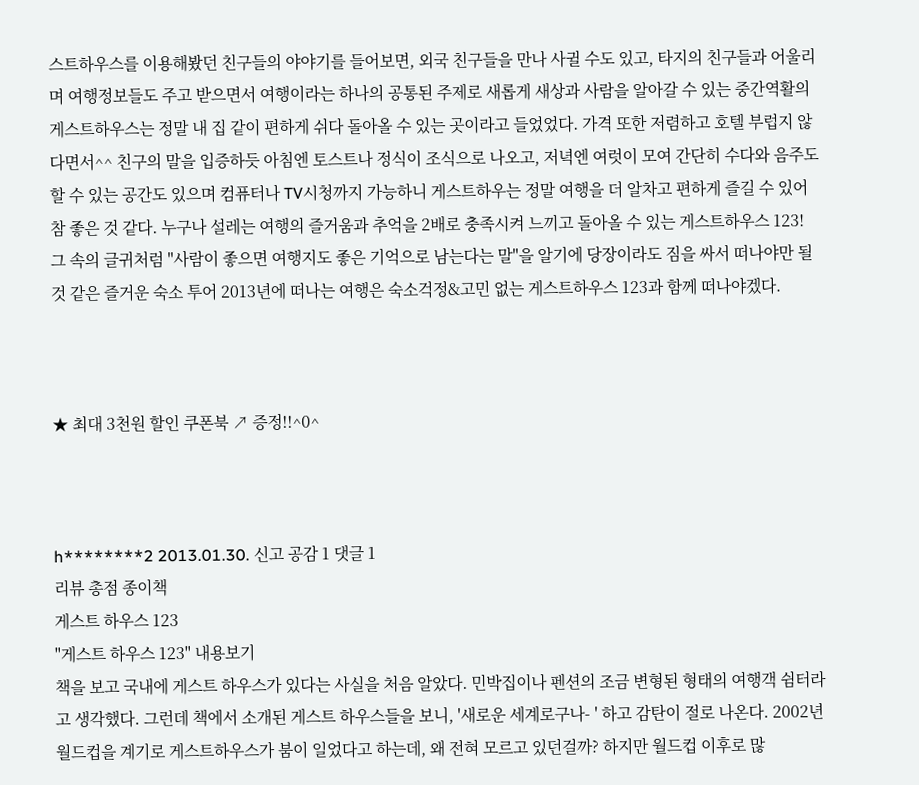스트하우스를 이용해봤던 친구들의 야야기를 들어보면, 외국 친구들을 만나 사귈 수도 있고, 타지의 친구들과 어울리며 여행정보들도 주고 받으면서 여행이라는 하나의 공통된 주제로 새롭게 새상과 사람을 알아갈 수 있는 중간역활의 게스트하우스는 정말 내 집 같이 편하게 쉬다 돌아올 수 있는 곳이라고 들었었다. 가격 또한 저렴하고 호텔 부럽지 않다면서^^ 친구의 말을 입증하듯 아침엔 토스트나 정식이 조식으로 나오고, 저녁엔 여럿이 모여 간단히 수다와 음주도 할 수 있는 공간도 있으며 컴퓨터나 TV시청까지 가능하니 게스트하우는 정말 여행을 더 알차고 편하게 즐길 수 있어 참 좋은 것 같다. 누구나 설레는 여행의 즐거움과 추억을 2배로 충족시켜 느끼고 돌아올 수 있는 게스트하우스 123! 그 속의 글귀처럼 "사람이 좋으면 여행지도 좋은 기억으로 남는다는 말"을 알기에 당장이라도 짐을 싸서 떠나야만 될 것 같은 즐거운 숙소 투어 2013년에 떠나는 여행은 숙소걱정&고민 없는 게스트하우스 123과 함께 떠나야겠다.



★ 최대 3천원 할인 쿠폰북 ↗ 증정!!^0^



h********2 2013.01.30. 신고 공감 1 댓글 1
리뷰 총점 종이책
게스트 하우스 123
"게스트 하우스 123" 내용보기
책을 보고 국내에 게스트 하우스가 있다는 사실을 처음 알았다. 민박집이나 펜션의 조금 변형된 형태의 여행객 쉼터라고 생각했다. 그런데 책에서 소개된 게스트 하우스들을 보니, '새로운 세계로구나- ' 하고 감탄이 절로 나온다. 2002년 월드컵을 계기로 게스트하우스가 붐이 일었다고 하는데, 왜 전혀 모르고 있던걸까? 하지만 월드컵 이후로 많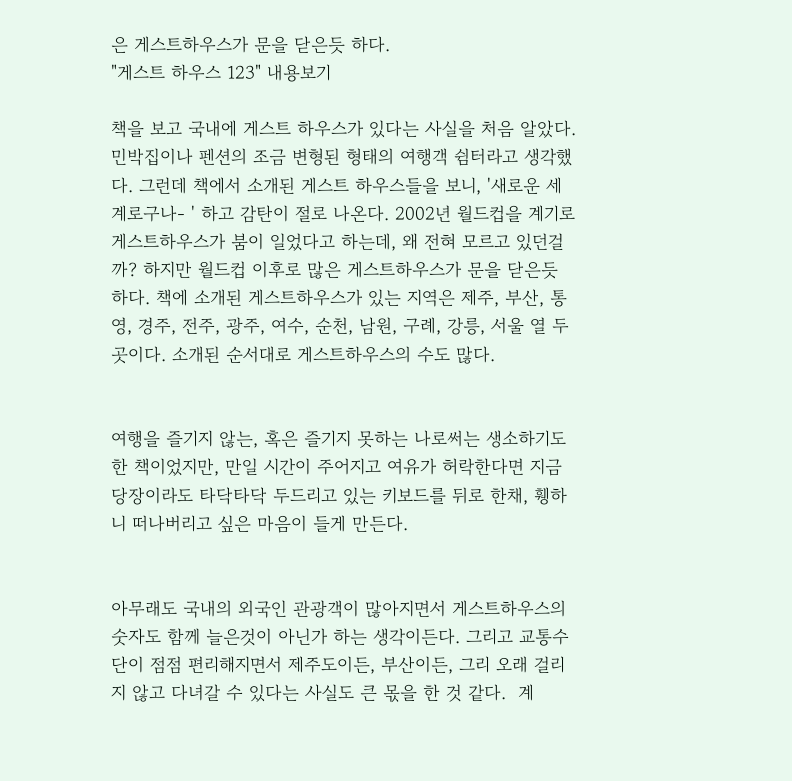은 게스트하우스가 문을 닫은듯 하다.
"게스트 하우스 123" 내용보기

책을 보고 국내에 게스트 하우스가 있다는 사실을 처음 알았다. 민박집이나 펜션의 조금 변형된 형태의 여행객 쉼터라고 생각했다. 그런데 책에서 소개된 게스트 하우스들을 보니, '새로운 세계로구나- ' 하고 감탄이 절로 나온다. 2002년 월드컵을 계기로 게스트하우스가 붐이 일었다고 하는데, 왜 전혀 모르고 있던걸까? 하지만 월드컵 이후로 많은 게스트하우스가 문을 닫은듯 하다. 책에 소개된 게스트하우스가 있는 지역은 제주, 부산, 통영, 경주, 전주, 광주, 여수, 순천, 남원, 구례, 강릉, 서울 열 두곳이다. 소개된 순서대로 게스트하우스의 수도 많다.


여행을 즐기지 않는, 혹은 즐기지 못하는 나로써는 생소하기도 한 책이었지만, 만일 시간이 주어지고 여유가 허락한다면 지금 당장이라도 타닥타닥 두드리고 있는 키보드를 뒤로 한채, 휑하니 떠나버리고 싶은 마음이 들게 만든다.


아무래도 국내의 외국인 관광객이 많아지면서 게스트하우스의 숫자도 함께 늘은것이 아닌가 하는 생각이든다. 그리고 교통수단이 점점 편리해지면서 제주도이든, 부산이든, 그리 오래 걸리지 않고 다녀갈 수 있다는 사실도 큰 몫을 한 것 같다.  계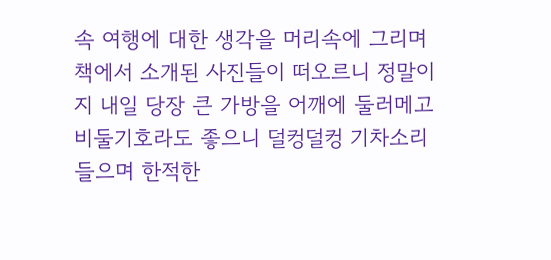속 여행에 대한 생각을 머리속에 그리며 책에서 소개된 사진들이 떠오르니 정말이지 내일 당장 큰 가방을 어깨에 둘러메고 비둘기호라도 좋으니 덜컹덜컹 기차소리 들으며 한적한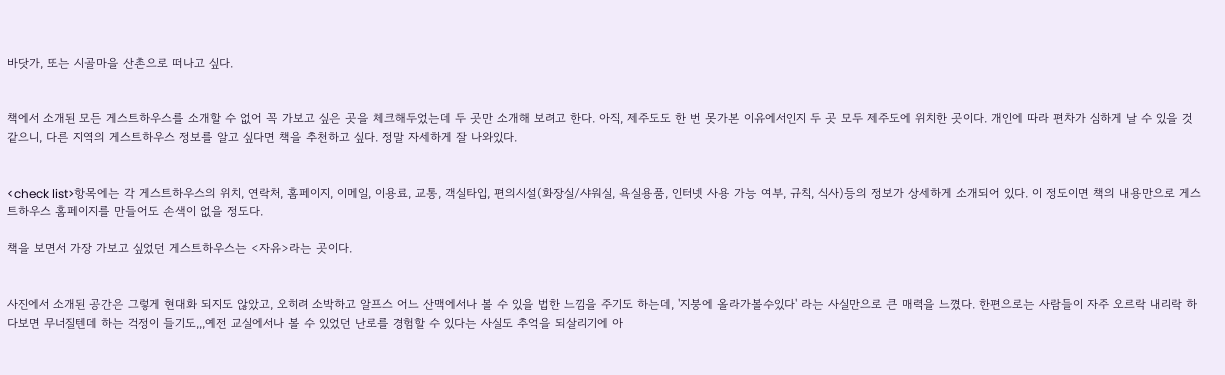바닷가, 또는 시골마을 산촌으로 떠나고 싶다.


책에서 소개된 모든 게스트하우스를 소개할 수 없어 꼭 가보고 싶은 곳을 체크해두었는데 두 곳만 소개해 보려고 한다. 아직, 제주도도 한 번 못가본 이유에서인지 두 곳 모두 제주도에 위치한 곳이다. 개인에 따라 편차가 심하게 날 수 있을 것 같으니, 다른 지역의 게스트하우스 정보를 알고 싶다면 책을 추천하고 싶다. 정말 자세하게 잘 나와있다.


<check list>항목에는 각 게스트하우스의 위치, 연락처, 홈페이지, 이메일, 이용료, 교통, 객실타입, 편의시설(화장실/샤워실, 욕실용품, 인터넷 사용 가능 여부, 규칙, 식사)등의 정보가 상세하게 소개되어 있다. 이 정도이면 책의 내용만으로 게스트하우스 홈페이지를 만들어도 손색이 없을 정도다.

책을 보면서 가장 가보고 싶었던 게스트하우스는 <자유>라는 곳이다.


사진에서 소개된 공간은 그렇게 현대화 되지도 않았고, 오히려 소박하고 알프스 어느 산맥에서나 볼 수 있을 법한 느낌을 주기도 하는데, '지붕에 올라가볼수있다' 라는 사실만으로 큰 매력을 느꼈다. 한편으로는 사람들이 자주 오르락 내리락 하다보면 무너질텐데 하는 걱정이 들기도,,,예전 교실에서나 볼 수 있었던 난로를 경험할 수 있다는 사실도 추억을 되살리기에 아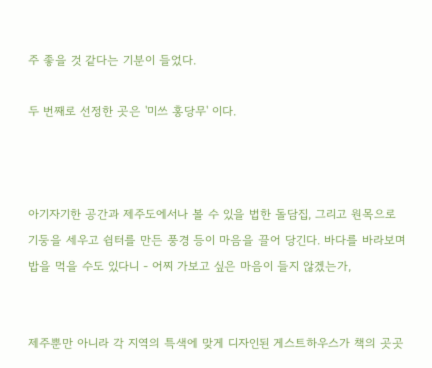주 좋을 것 같다는 기분이 들었다.

두 번째로 선정한 곳은 '미쓰 홍당무' 이다.



아기자기한 공간과 제주도에서나 볼 수 있을 법한 돌담집, 그리고 원목으로 기둥을 세우고 쉼터를 만든 풍경 등이 마음을 끌어 당긴다. 바다를 바라보며 밥을 먹을 수도 있다니 - 어찌 가보고 싶은 마음이 들지 않겠는가,


제주뿐만 아니라 각 지역의 특색에 맞게 디자인된 게스트하우스가 책의 곳곳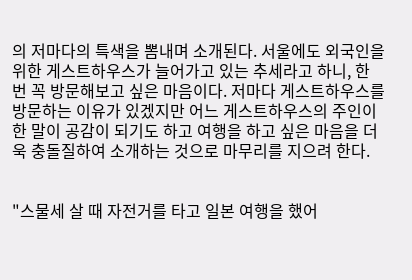의 저마다의 특색을 뽐내며 소개된다. 서울에도 외국인을 위한 게스트하우스가 늘어가고 있는 추세라고 하니, 한 번 꼭 방문해보고 싶은 마음이다. 저마다 게스트하우스를 방문하는 이유가 있겠지만 어느 게스트하우스의 주인이 한 말이 공감이 되기도 하고 여행을 하고 싶은 마음을 더욱 충돌질하여 소개하는 것으로 마무리를 지으려 한다.


"스물세 살 때 자전거를 타고 일본 여행을 했어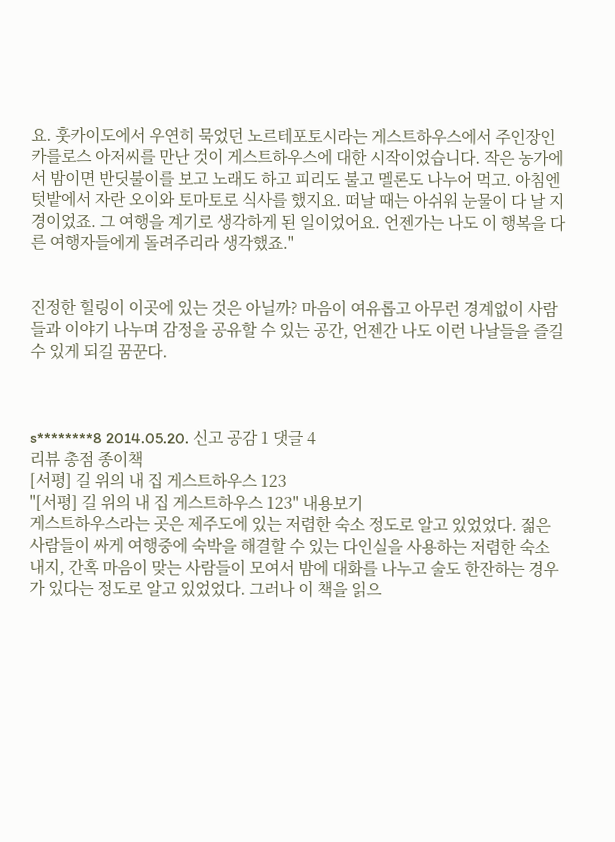요. 훗카이도에서 우연히 묵었던 노르테포토시라는 게스트하우스에서 주인장인 카를로스 아저씨를 만난 것이 게스트하우스에 대한 시작이었습니다. 작은 농가에서 밤이면 반딧불이를 보고 노래도 하고 피리도 불고 멜론도 나누어 먹고. 아침엔 텃밭에서 자란 오이와 토마토로 식사를 했지요. 떠날 때는 아쉬워 눈물이 다 날 지경이었죠. 그 여행을 계기로 생각하게 된 일이었어요. 언젠가는 나도 이 행복을 다른 여행자들에게 돌려주리라 생각했죠."


진정한 힐링이 이곳에 있는 것은 아닐까? 마음이 여유롭고 아무런 경계없이 사람들과 이야기 나누며 감정을 공유할 수 있는 공간, 언젠간 나도 이런 나날들을 즐길 수 있게 되길 꿈꾼다.



s********8 2014.05.20. 신고 공감 1 댓글 4
리뷰 총점 종이책
[서평] 길 위의 내 집 게스트하우스 123
"[서평] 길 위의 내 집 게스트하우스 123" 내용보기
게스트하우스라는 곳은 제주도에 있는 저렴한 숙소 정도로 알고 있었었다. 젊은 사람들이 싸게 여행중에 숙박을 해결할 수 있는 다인실을 사용하는 저렴한 숙소 내지, 간혹 마음이 맞는 사람들이 모여서 밤에 대화를 나누고 술도 한잔하는 경우가 있다는 정도로 알고 있었었다. 그러나 이 책을 읽으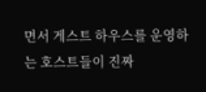면서 게스트 하우스를 운영하는 호스트들이 진짜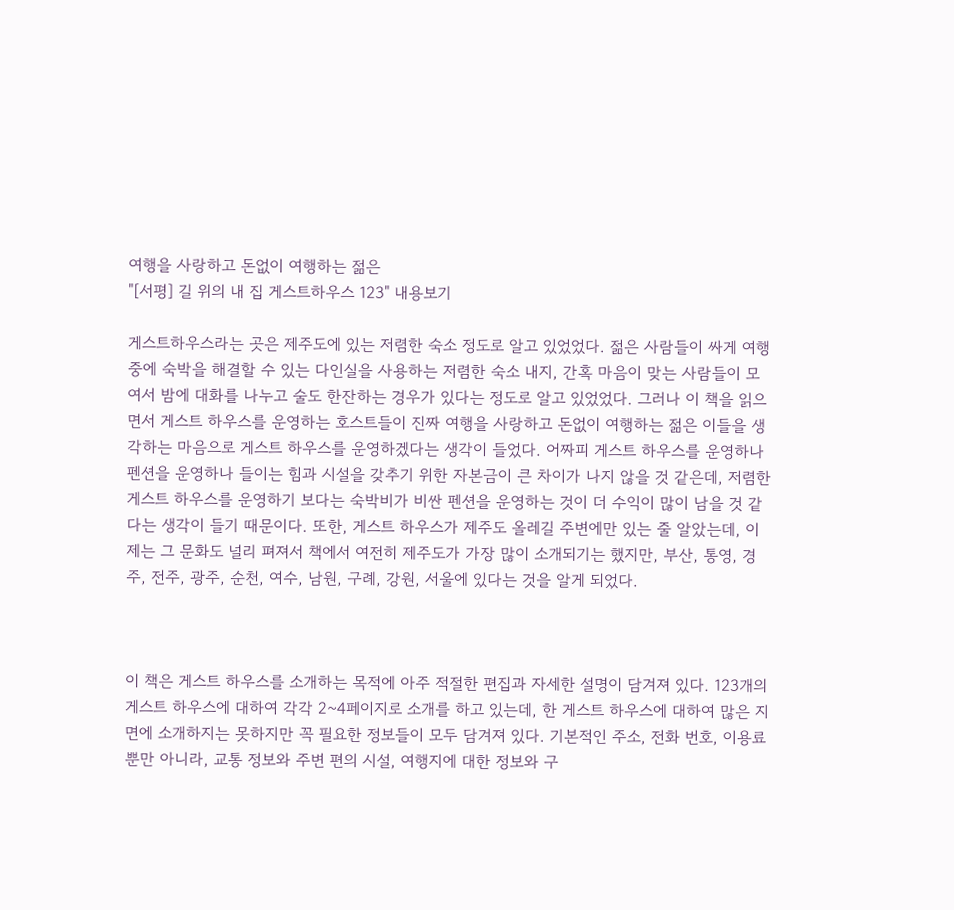여행을 사랑하고 돈없이 여행하는 젊은
"[서평] 길 위의 내 집 게스트하우스 123" 내용보기

게스트하우스라는 곳은 제주도에 있는 저렴한 숙소 정도로 알고 있었었다. 젊은 사람들이 싸게 여행중에 숙박을 해결할 수 있는 다인실을 사용하는 저렴한 숙소 내지, 간혹 마음이 맞는 사람들이 모여서 밤에 대화를 나누고 술도 한잔하는 경우가 있다는 정도로 알고 있었었다. 그러나 이 책을 읽으면서 게스트 하우스를 운영하는 호스트들이 진짜 여행을 사랑하고 돈없이 여행하는 젊은 이들을 생각하는 마음으로 게스트 하우스를 운영하겠다는 생각이 들었다. 어짜피 게스트 하우스를 운영하나 펜션을 운영하나 들이는 힘과 시설을 갖추기 위한 자본금이 큰 차이가 나지 않을 것 같은데, 저렴한 게스트 하우스를 운영하기 보다는 숙박비가 비싼 펜션을 운영하는 것이 더 수익이 많이 남을 것 같다는 생각이 들기 때문이다. 또한, 게스트 하우스가 제주도 올레길 주변에만 있는 줄 알았는데, 이제는 그 문화도 널리 펴져서 책에서 여전히 제주도가 가장 많이 소개되기는 했지만, 부산, 통영, 경주, 전주, 광주, 순천, 여수, 남원, 구례, 강원, 서울에 있다는 것을 알게 되었다.



이 책은 게스트 하우스를 소개하는 목적에 아주 적절한 편집과 자세한 설명이 담겨져 있다. 123개의 게스트 하우스에 대하여 각각 2~4페이지로 소개를 하고 있는데, 한 게스트 하우스에 대하여 많은 지면에 소개하지는 못하지만 꼭 필요한 정보들이 모두 담겨져 있다. 기본적인 주소, 전화 번호, 이용료 뿐만 아니라, 교통 정보와 주변 편의 시설, 여행지에 대한 정보와 구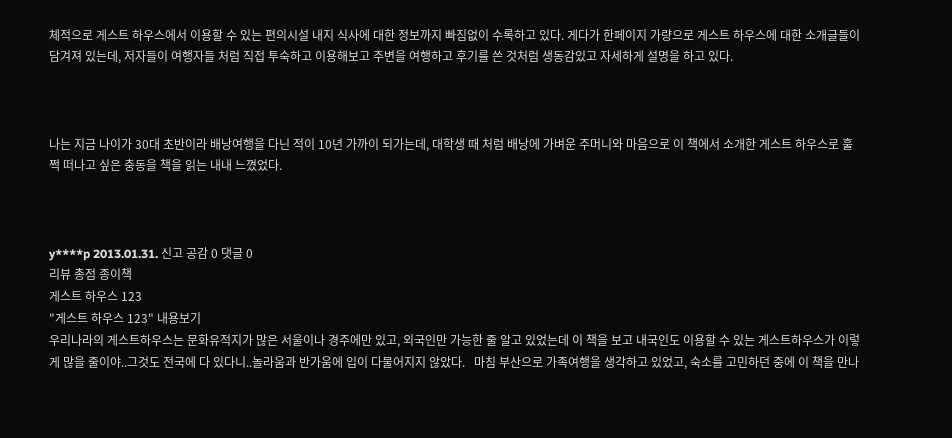체적으로 게스트 하우스에서 이용할 수 있는 편의시설 내지 식사에 대한 정보까지 빠짐없이 수록하고 있다. 게다가 한페이지 가량으로 게스트 하우스에 대한 소개글들이 담겨져 있는데, 저자들이 여행자들 처럼 직접 투숙하고 이용해보고 주변을 여행하고 후기를 쓴 것처럼 생동감있고 자세하게 설명을 하고 있다.



나는 지금 나이가 30대 초반이라 배낭여행을 다닌 적이 10년 가까이 되가는데, 대학생 때 처럼 배낭에 가벼운 주머니와 마음으로 이 책에서 소개한 게스트 하우스로 훌쩍 떠나고 싶은 충동을 책을 읽는 내내 느꼈었다.



y****p 2013.01.31. 신고 공감 0 댓글 0
리뷰 총점 종이책
게스트 하우스 123
"게스트 하우스 123" 내용보기
우리나라의 게스트하우스는 문화유적지가 많은 서울이나 경주에만 있고, 외국인만 가능한 줄 알고 있었는데 이 책을 보고 내국인도 이용할 수 있는 게스트하우스가 이렇게 많을 줄이야..그것도 전국에 다 있다니..놀라움과 반가움에 입이 다물어지지 않았다.   마침 부산으로 가족여행을 생각하고 있었고, 숙소를 고민하던 중에 이 책을 만나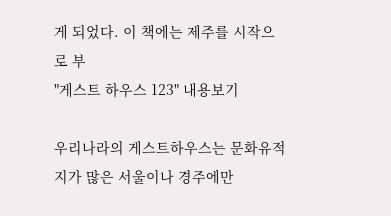게 되었다. 이 책에는 제주를 시작으로 부
"게스트 하우스 123" 내용보기

우리나라의 게스트하우스는 문화유적지가 많은 서울이나 경주에만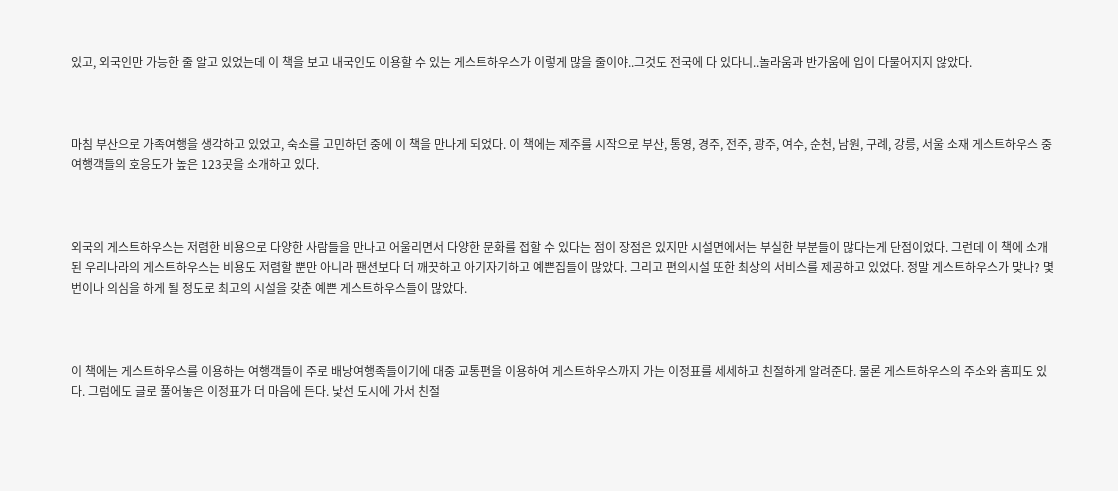있고, 외국인만 가능한 줄 알고 있었는데 이 책을 보고 내국인도 이용할 수 있는 게스트하우스가 이렇게 많을 줄이야..그것도 전국에 다 있다니..놀라움과 반가움에 입이 다물어지지 않았다.



마침 부산으로 가족여행을 생각하고 있었고, 숙소를 고민하던 중에 이 책을 만나게 되었다. 이 책에는 제주를 시작으로 부산, 통영, 경주, 전주, 광주, 여수, 순천, 남원, 구례, 강릉, 서울 소재 게스트하우스 중 여행객들의 호응도가 높은 123곳을 소개하고 있다.



외국의 게스트하우스는 저렴한 비용으로 다양한 사람들을 만나고 어울리면서 다양한 문화를 접할 수 있다는 점이 장점은 있지만 시설면에서는 부실한 부분들이 많다는게 단점이었다. 그런데 이 책에 소개된 우리나라의 게스트하우스는 비용도 저렴할 뿐만 아니라 팬션보다 더 깨끗하고 아기자기하고 예쁜집들이 많았다. 그리고 편의시설 또한 최상의 서비스를 제공하고 있었다. 정말 게스트하우스가 맞나? 몇번이나 의심을 하게 될 정도로 최고의 시설을 갖춘 예쁜 게스트하우스들이 많았다.



이 책에는 게스트하우스를 이용하는 여행객들이 주로 배낭여행족들이기에 대중 교통편을 이용하여 게스트하우스까지 가는 이정표를 세세하고 친절하게 알려준다. 물론 게스트하우스의 주소와 홈피도 있다. 그럼에도 글로 풀어놓은 이정표가 더 마음에 든다. 낯선 도시에 가서 친절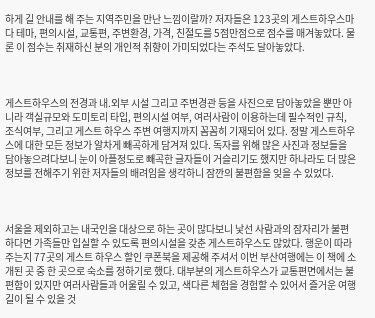하게 길 안내를 해 주는 지역주민을 만난 느낌이랄까? 저자들은 123곳의 게스트하우스마다 테마, 편의시설, 교통편, 주변환경, 가격, 친절도를 5점만점으로 점수를 매겨놓았다. 물론 이 점수는 취재하신 분의 개인적 취향이 가미되었다는 주석도 달아놓았다.



게스트하우스의 전경과 내.외부 시설 그리고 주변경관 등을 사진으로 담아놓았을 뿐만 아니라 객실규모와 도미토리 타입, 편의시설 여부, 여러사람이 이용하는데 필수적인 규칙, 조식여부, 그리고 게스트 하우스 주변 여행지까지 꼼꼼히 기재되어 있다. 정말 게스트하우스에 대한 모든 정보가 알차게 빼곡하게 담겨져 있다. 독자를 위해 많은 사진과 정보들을 담아놓으려다보니 눈이 아플정도로 빼곡한 글자들이 거슬리기도 했지만 하나라도 더 많은 정보를 전해주기 위한 저자들의 배려임을 생각하니 잠깐의 불편함을 잊을 수 있었다.



서울을 제외하고는 내국인을 대상으로 하는 곳이 많다보니 낯선 사람과의 잠자리가 불편하다면 가족들만 입실할 수 있도록 편의시설을 갖춘 게스트하우스도 많았다. 행운이 따라주는지 77곳의 게스트 하우스 할인 쿠폰북을 제공해 주셔서 이번 부산여행에는 이 책에 소개된 곳 중 한 곳으로 숙소를 정하기로 했다. 대부분의 게스트하우스가 교통편면에서는 불편함이 있지만 여러사람들과 어울릴 수 있고, 색다른 체험을 경험할 수 있어서 즐거운 여행길이 될 수 있을 것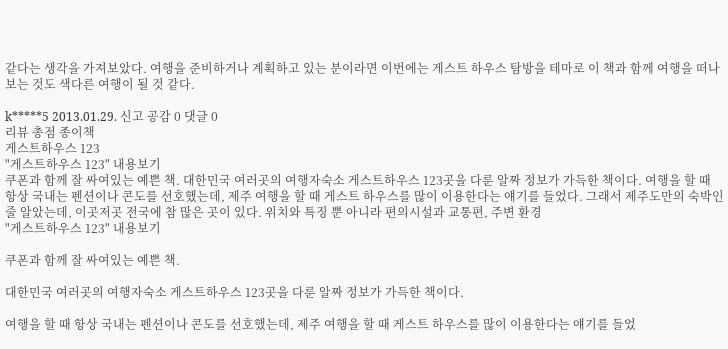같다는 생각을 가져보았다. 여행을 준비하거나 계획하고 있는 분이라면 이번에는 게스트 하우스 탐방을 테마로 이 책과 함께 여행을 떠나보는 것도 색다른 여행이 될 것 같다.

k*****5 2013.01.29. 신고 공감 0 댓글 0
리뷰 총점 종이책
게스트하우스 123
"게스트하우스 123" 내용보기
쿠폰과 함께 잘 싸여있는 예쁜 책. 대한민국 여러곳의 여행자숙소 게스트하우스 123곳을 다룬 알짜 정보가 가득한 책이다. 여행을 할 때 항상 국내는 펜션이나 콘도를 선호했는데, 제주 여행을 할 때 게스트 하우스를 많이 이용한다는 얘기를 들었다. 그래서 제주도만의 숙박인줄 알았는데, 이곳저곳 전국에 참 많은 곳이 있다. 위치와 특징 뿐 아니라 편의시설과 교통편, 주변 환경
"게스트하우스 123" 내용보기

쿠폰과 함께 잘 싸여있는 예쁜 책.

대한민국 여러곳의 여행자숙소 게스트하우스 123곳을 다룬 알짜 정보가 가득한 책이다.

여행을 할 때 항상 국내는 펜션이나 콘도를 선호했는데, 제주 여행을 할 때 게스트 하우스를 많이 이용한다는 얘기를 들었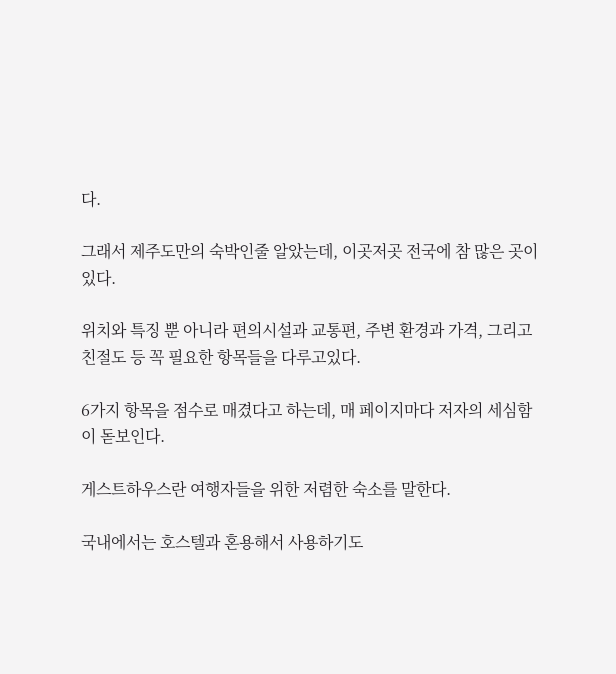다.

그래서 제주도만의 숙박인줄 알았는데, 이곳저곳 전국에 참 많은 곳이 있다.

위치와 특징 뿐 아니라 편의시설과 교통편, 주변 환경과 가격, 그리고 친절도 등 꼭 필요한 항목들을 다루고있다.

6가지 항목을 점수로 매겼다고 하는데, 매 페이지마다 저자의 세심함이 돋보인다.

게스트하우스란 여행자들을 위한 저렴한 숙소를 말한다.

국내에서는 호스텔과 혼용해서 사용하기도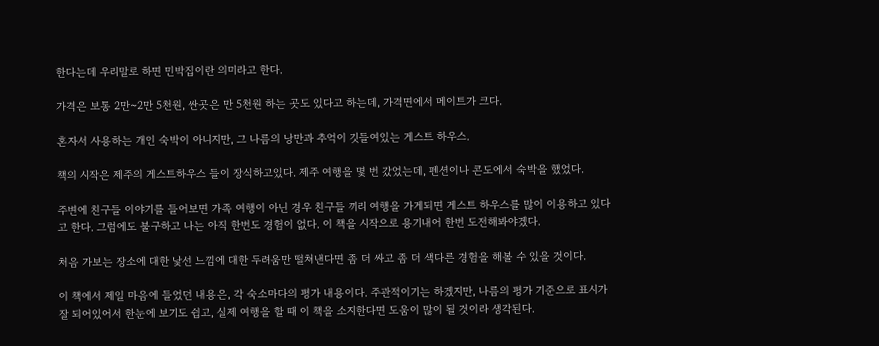한다는데 우리말로 하면 민박집이란 의미라고 한다.

가격은 보통 2만~2만 5천원, 싼곳은 만 5천원 하는 곳도 있다고 하는데, 가격면에서 메이트가 크다.

혼자서 사용하는 개인 숙박이 아니지만, 그 나름의 낭만과 추억이 깃들여있는 게스트 하우스.

책의 시작은 제주의 게스트하우스 들이 장식하고있다. 제주 여행을 몇 번 갔었는데, 펜션이나 콘도에서 숙박을 했었다.

주변에 친구들 이야기를 들어보면 가족 여행이 아닌 경우 친구들 끼리 여행을 가게되면 게스트 하우스를 많이 이용하고 있다고 한다. 그럼에도 불구하고 나는 아직 한번도 경험이 없다. 이 책을 시작으로 용기내어 한번 도전해봐야겠다.

처음 가보는 장소에 대한 낯선 느낌에 대한 두려움만 떨쳐낸다면 좀 더 싸고 좀 더 색다른 경험을 해볼 수 있을 것이다.

이 책에서 제일 마음에 들었던 내용은, 각 숙소마다의 평가 내용이다. 주관적이기는 하겠지만, 나름의 평가 기준으로 표시가 잘 되어있어서 한눈에 보기도 쉽고, 실제 여행을 할 때 이 책을 소지한다면 도움이 많이 될 것이라 생각된다.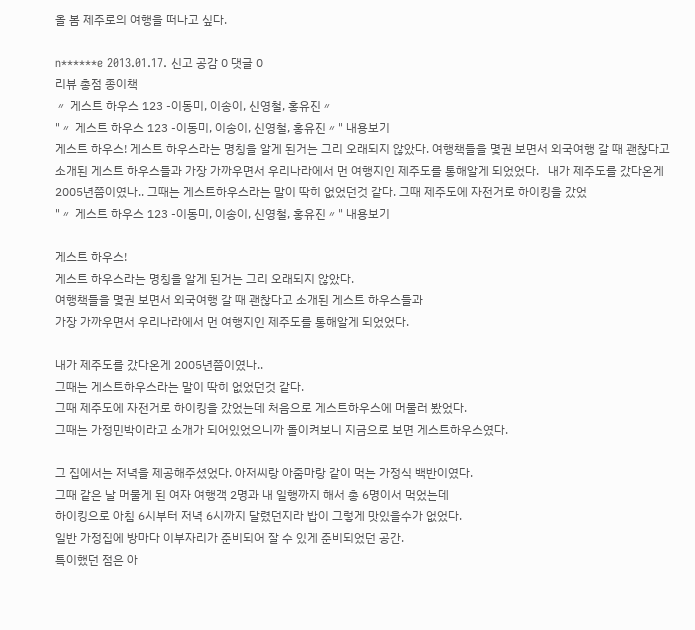올 봄 제주로의 여행을 떠나고 싶다.

n******e 2013.01.17. 신고 공감 0 댓글 0
리뷰 총점 종이책
〃 게스트 하우스 123 -이동미, 이송이, 신영철, 홍유진〃
"〃 게스트 하우스 123 -이동미, 이송이, 신영철, 홍유진〃" 내용보기
게스트 하우스! 게스트 하우스라는 명칭을 알게 된거는 그리 오래되지 않았다. 여행책들을 몇권 보면서 외국여행 갈 때 괜찮다고 소개된 게스트 하우스들과 가장 가까우면서 우리나라에서 먼 여행지인 제주도를 통해알게 되었었다.   내가 제주도를 갔다온게 2005년쯤이였나.. 그때는 게스트하우스라는 말이 딱히 없었던것 같다. 그때 제주도에 자전거로 하이킹을 갔었
"〃 게스트 하우스 123 -이동미, 이송이, 신영철, 홍유진〃" 내용보기

게스트 하우스!
게스트 하우스라는 명칭을 알게 된거는 그리 오래되지 않았다.
여행책들을 몇권 보면서 외국여행 갈 때 괜찮다고 소개된 게스트 하우스들과
가장 가까우면서 우리나라에서 먼 여행지인 제주도를 통해알게 되었었다.

내가 제주도를 갔다온게 2005년쯤이였나..
그때는 게스트하우스라는 말이 딱히 없었던것 같다.
그때 제주도에 자전거로 하이킹을 갔었는데 처음으로 게스트하우스에 머물러 봤었다.
그때는 가정민박이라고 소개가 되어있었으니까 돌이켜보니 지금으로 보면 게스트하우스였다.

그 집에서는 저녁을 제공해주셨었다. 아저씨랑 아줌마랑 같이 먹는 가정식 백반이였다.
그때 같은 날 머물게 된 여자 여행객 2명과 내 일행까지 해서 총 6명이서 먹었는데
하이킹으로 아침 6시부터 저녁 6시까지 달렸던지라 밥이 그렇게 맛있을수가 없었다.
일반 가정집에 방마다 이부자리가 준비되어 잘 수 있게 준비되었던 공간.
특이했던 점은 아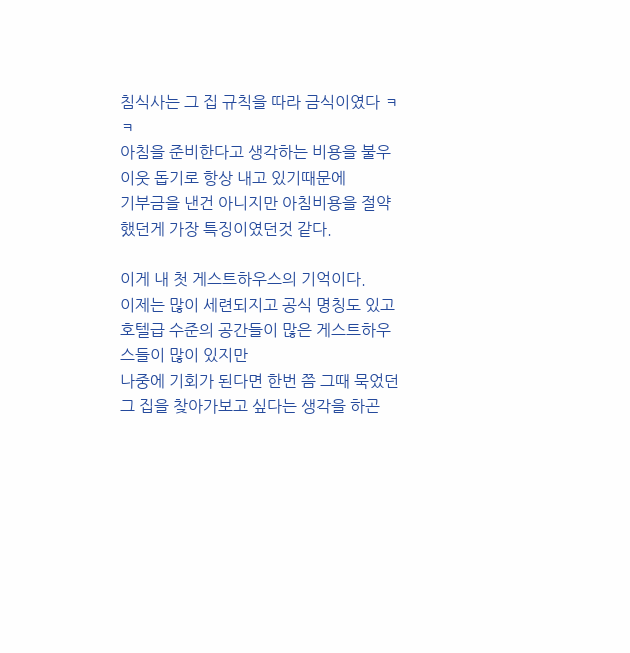침식사는 그 집 규칙을 따라 금식이였다 ㅋㅋ
아침을 준비한다고 생각하는 비용을 불우이웃 돕기로 항상 내고 있기때문에
기부금을 낸건 아니지만 아침비용을 절약했던게 가장 특징이였던것 같다.

이게 내 첫 게스트하우스의 기억이다.
이제는 많이 세련되지고 공식 명칭도 있고 호텔급 수준의 공간들이 많은 게스트하우스들이 많이 있지만
나중에 기회가 된다면 한번 쯤 그때 묵었던 그 집을 찾아가보고 싶다는 생각을 하곤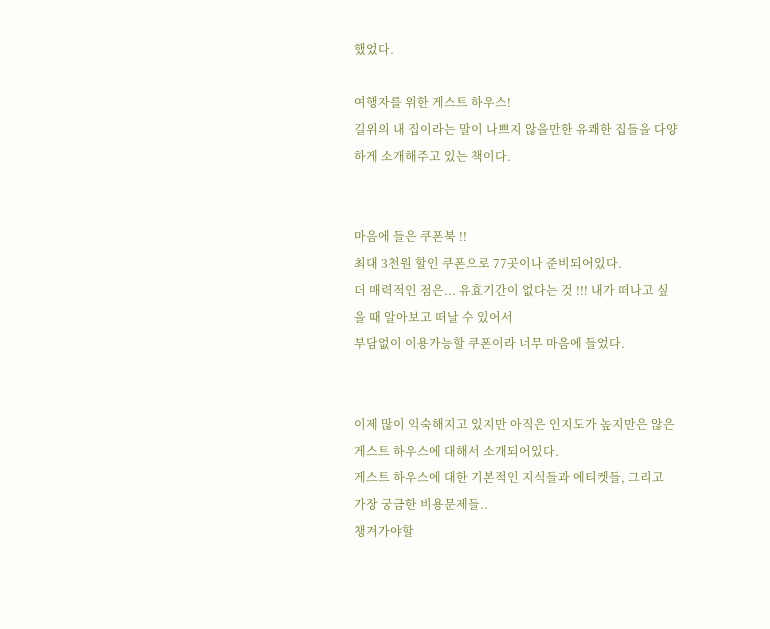했었다.

여행자를 위한 게스트 하우스!
길위의 내 집이라는 말이 나쁘지 않을만한 유쾌한 집들을 다양하게 소개해주고 있는 책이다.


마음에 들은 쿠폰북 !!
최대 3천원 할인 쿠폰으로 77곳이나 준비되어있다.
더 매력적인 점은... 유효기간이 없다는 것 !!! 내가 떠나고 싶을 때 알아보고 떠날 수 있어서
부담없이 이용가능할 쿠폰이라 너무 마음에 들었다.


이제 많이 익숙해지고 있지만 아직은 인지도가 높지만은 않은 게스트 하우스에 대해서 소개되어있다.
게스트 하우스에 대한 기본적인 지식들과 에티켓들, 그리고 가장 궁금한 비용문제들..
챙겨가야할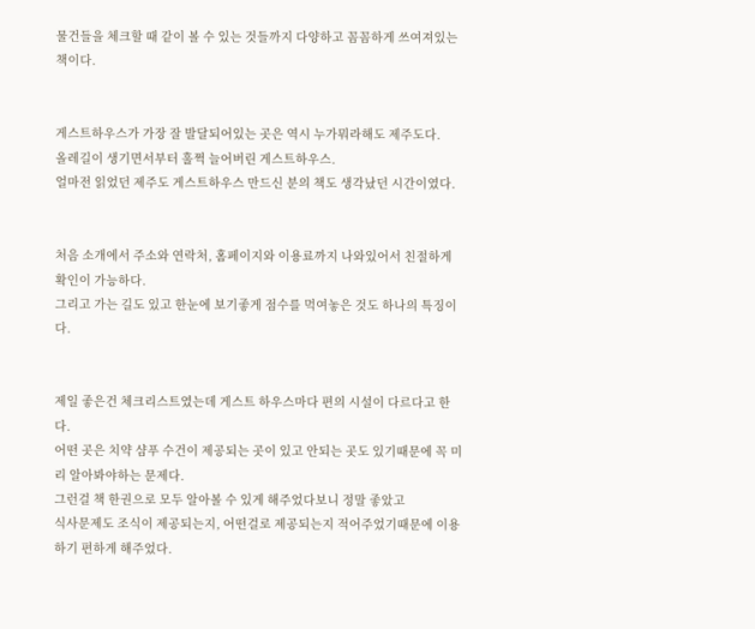물건들을 체크할 때 같이 볼 수 있는 것들까지 다양하고 꼼꼼하게 쓰여져있는 책이다.


게스트하우스가 가장 잘 발달되어있는 곳은 역시 누가뭐라해도 제주도다.
올레길이 생기면서부터 훌쩍 늘어버린 게스트하우스.
얼마전 읽었던 제주도 게스트하우스 만드신 분의 책도 생각났던 시간이였다.


처음 소개에서 주소와 연락처, 홈페이지와 이용료까지 나와있어서 친절하게 확인이 가능하다.
그리고 가는 길도 있고 한눈에 보기좋게 점수를 먹여놓은 것도 하나의 특징이다.


제일 좋은건 체크리스트였는데 게스트 하우스마다 편의 시설이 다르다고 한다.
어떤 곳은 치약 샴푸 수건이 제공되는 곳이 있고 안되는 곳도 있기때문에 꼭 미리 알아봐야하는 문제다.
그런걸 책 한권으로 모두 알아볼 수 있게 해주었다보니 정말 좋았고
식사문제도 조식이 제공되는지, 어떤걸로 제공되는지 적어주었기때문에 이용하기 편하게 해주었다.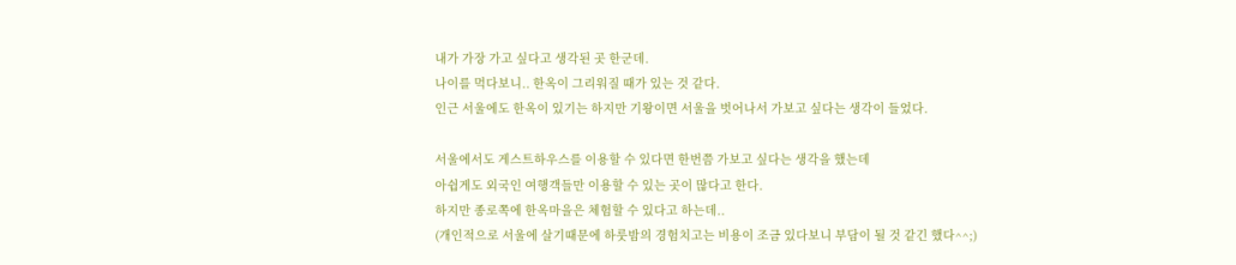내가 가장 가고 싶다고 생각된 곳 한군데.
나이를 먹다보니.. 한옥이 그리워질 때가 있는 것 같다.
인근 서울에도 한옥이 있기는 하지만 기왕이면 서울을 벗어나서 가보고 싶다는 생각이 들었다.

서울에서도 게스트하우스를 이용할 수 있다면 한번쯤 가보고 싶다는 생각을 했는데
아쉽게도 외국인 여행객들만 이용할 수 있는 곳이 많다고 한다.
하지만 종로쪽에 한옥마을은 체험할 수 있다고 하는데..
(개인적으로 서울에 살기때문에 하룻밤의 경험치고는 비용이 조금 있다보니 부담이 될 것 같긴 했다^^;)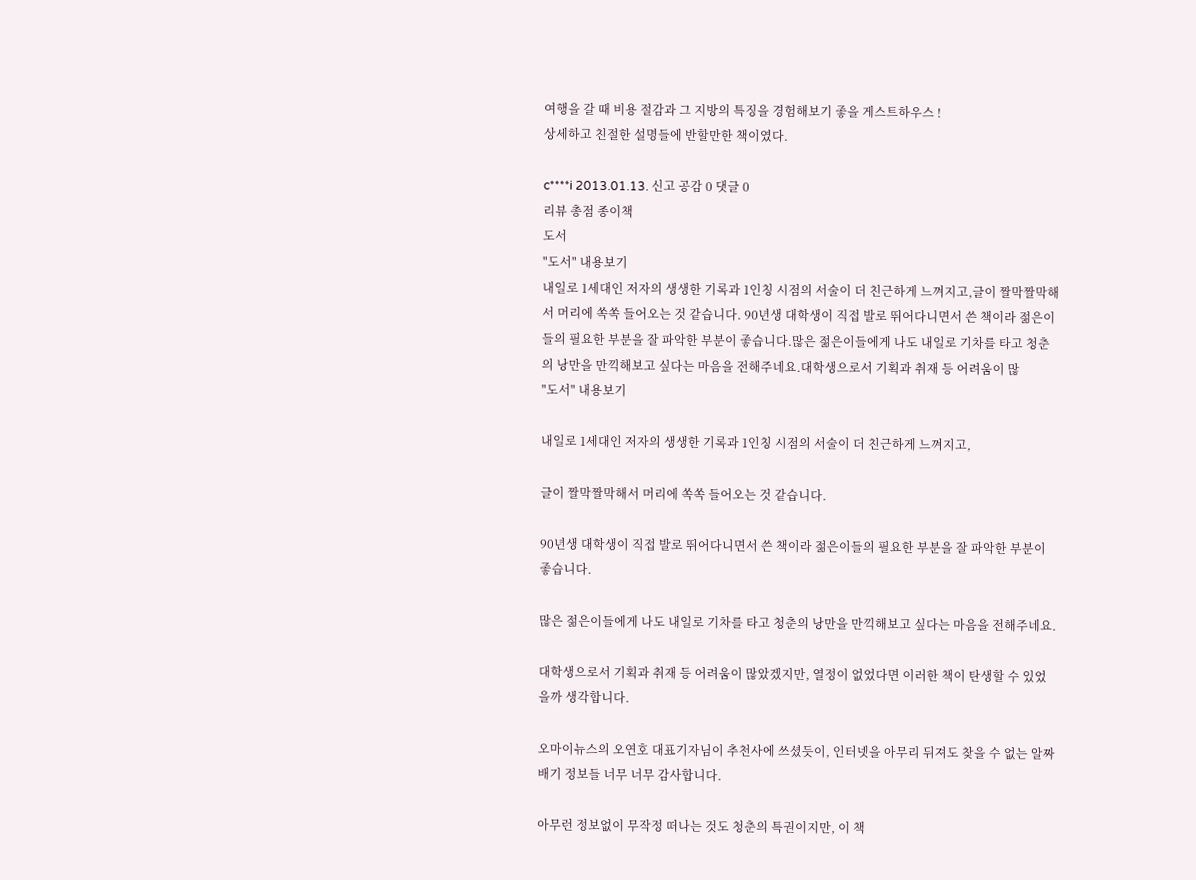여행을 갈 때 비용 절감과 그 지방의 특징을 경험해보기 좋을 게스트하우스 !
상세하고 친절한 설명들에 반할만한 책이였다.

c****i 2013.01.13. 신고 공감 0 댓글 0
리뷰 총점 종이책
도서
"도서" 내용보기
내일로 1세대인 저자의 생생한 기록과 1인칭 시점의 서술이 더 친근하게 느껴지고,글이 짤막짤막해서 머리에 쏙쏙 들어오는 것 같습니다. 90년생 대학생이 직접 발로 뛰어다니면서 쓴 책이라 젊은이들의 필요한 부분을 잘 파악한 부분이 좋습니다.많은 젊은이들에게 나도 내일로 기차를 타고 청춘의 낭만을 만끽해보고 싶다는 마음을 전해주네요.대학생으로서 기획과 취재 등 어려움이 많
"도서" 내용보기

내일로 1세대인 저자의 생생한 기록과 1인칭 시점의 서술이 더 친근하게 느껴지고,

글이 짤막짤막해서 머리에 쏙쏙 들어오는 것 같습니다.

90년생 대학생이 직접 발로 뛰어다니면서 쓴 책이라 젊은이들의 필요한 부분을 잘 파악한 부분이 좋습니다.

많은 젊은이들에게 나도 내일로 기차를 타고 청춘의 낭만을 만끽해보고 싶다는 마음을 전해주네요.

대학생으로서 기획과 취재 등 어려움이 많았겠지만, 열정이 없었다면 이러한 책이 탄생할 수 있었을까 생각합니다.

오마이뉴스의 오연호 대표기자님이 추천사에 쓰셨듯이, 인터넷을 아무리 뒤져도 찾을 수 없는 알짜배기 정보들 너무 너무 감사합니다.

아무런 정보없이 무작정 떠나는 것도 청춘의 특권이지만, 이 책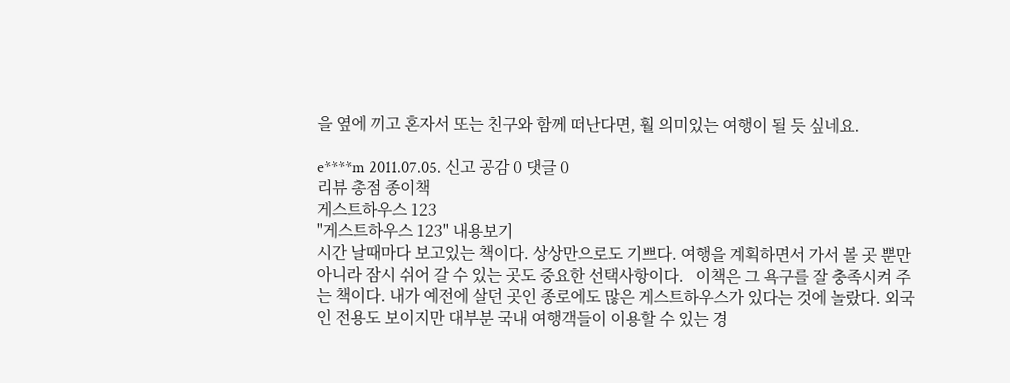을 옆에 끼고 혼자서 또는 친구와 함께 떠난다면, 훨 의미있는 여행이 될 듯 싶네요.

e****m 2011.07.05. 신고 공감 0 댓글 0
리뷰 총점 종이책
게스트하우스 123
"게스트하우스 123" 내용보기
시간 날때마다 보고있는 책이다. 상상만으로도 기쁘다. 여행을 계획하면서 가서 볼 곳 뿐만아니라 잠시 쉬어 갈 수 있는 곳도 중요한 선택사항이다.   이책은 그 욕구를 잘 충족시켜 주는 책이다. 내가 예전에 살던 곳인 종로에도 많은 게스트하우스가 있다는 것에 놀랐다. 외국인 전용도 보이지만 대부분 국내 여행객들이 이용할 수 있는 경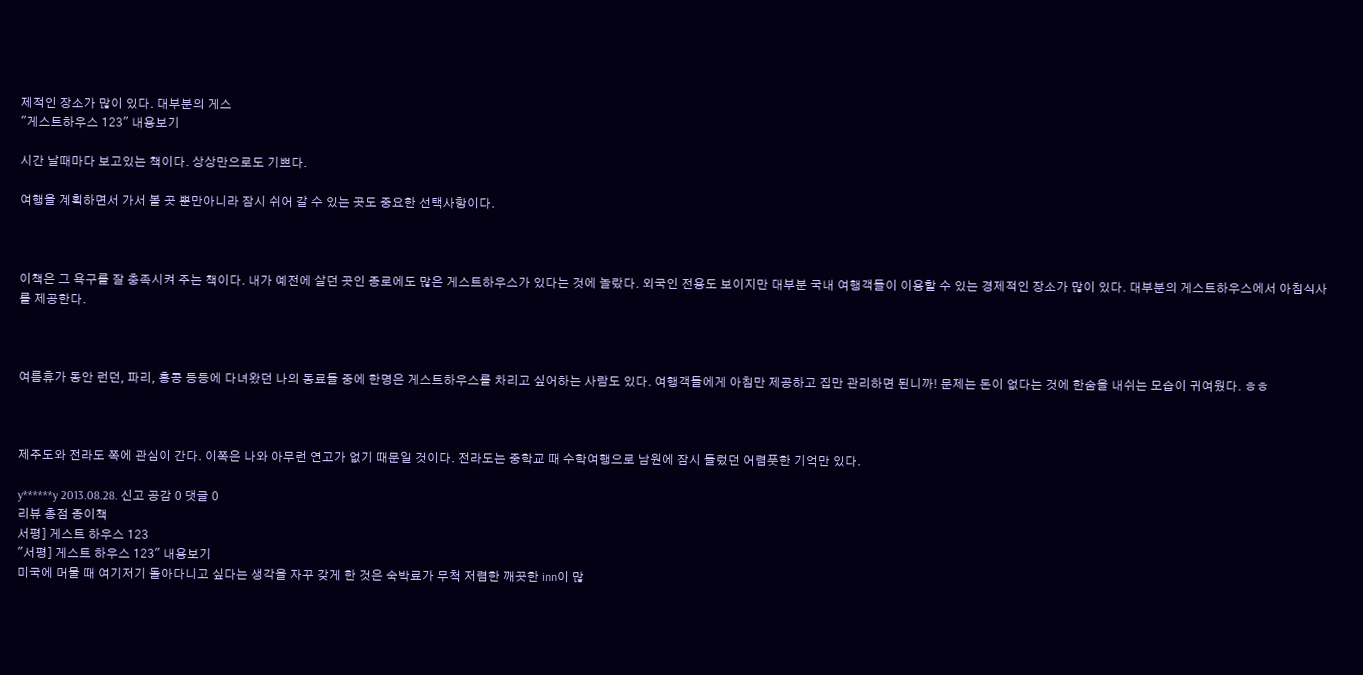제적인 장소가 많이 있다. 대부분의 게스
"게스트하우스 123" 내용보기

시간 날때마다 보고있는 책이다. 상상만으로도 기쁘다.

여행을 계획하면서 가서 볼 곳 뿐만아니라 잠시 쉬어 갈 수 있는 곳도 중요한 선택사항이다.



이책은 그 욕구를 잘 충족시켜 주는 책이다. 내가 예전에 살던 곳인 종로에도 많은 게스트하우스가 있다는 것에 놀랐다. 외국인 전용도 보이지만 대부분 국내 여행객들이 이용할 수 있는 경제적인 장소가 많이 있다. 대부분의 게스트하우스에서 아침식사를 제공한다.



여름휴가 동안 런던, 파리, 홍콩 등등에 다녀왔던 나의 동료들 중에 한명은 게스트하우스를 차리고 싶어하는 사람도 있다. 여행객들에게 아침만 제공하고 집만 관리하면 된니까! 문제는 돈이 없다는 것에 한숨을 내쉬는 모습이 귀여웠다. ㅎㅎ



제주도와 전라도 쪽에 관심이 간다. 이쪽은 나와 아무런 연고가 없기 때문일 것이다. 전라도는 중학교 때 수학여행으로 남원에 잠시 들렀던 어렴풋한 기억만 있다.

y******y 2013.08.28. 신고 공감 0 댓글 0
리뷰 총점 종이책
서평] 게스트 하우스 123
"서평] 게스트 하우스 123" 내용보기
미국에 머물 때 여기저기 돌아다니고 싶다는 생각을 자꾸 갖게 한 것은 숙박료가 무척 저렴한 깨끗한 inn이 많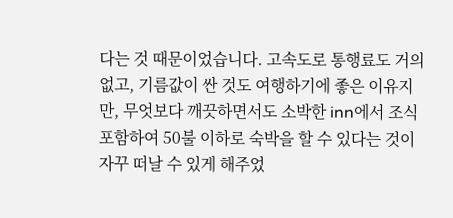다는 것 때문이었습니다. 고속도로 통행료도 거의 없고, 기름값이 싼 것도 여행하기에 좋은 이유지만, 무엇보다 깨끗하면서도 소박한 inn에서 조식 포함하여 50불 이하로 숙박을 할 수 있다는 것이 자꾸 떠날 수 있게 해주었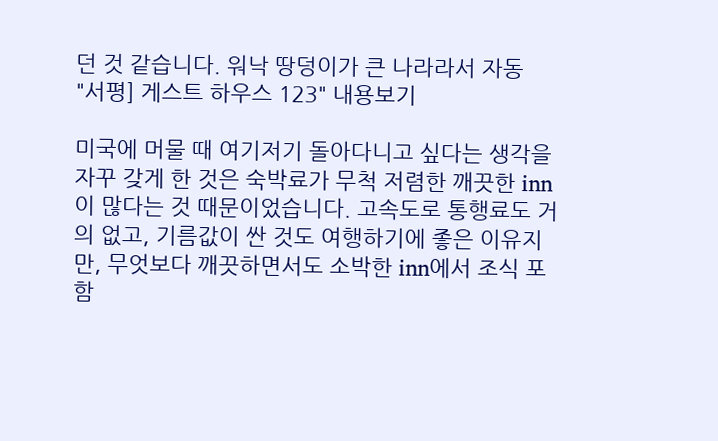던 것 같습니다. 워낙 땅덩이가 큰 나라라서 자동
"서평] 게스트 하우스 123" 내용보기

미국에 머물 때 여기저기 돌아다니고 싶다는 생각을 자꾸 갖게 한 것은 숙박료가 무척 저렴한 깨끗한 inn이 많다는 것 때문이었습니다. 고속도로 통행료도 거의 없고, 기름값이 싼 것도 여행하기에 좋은 이유지만, 무엇보다 깨끗하면서도 소박한 inn에서 조식 포함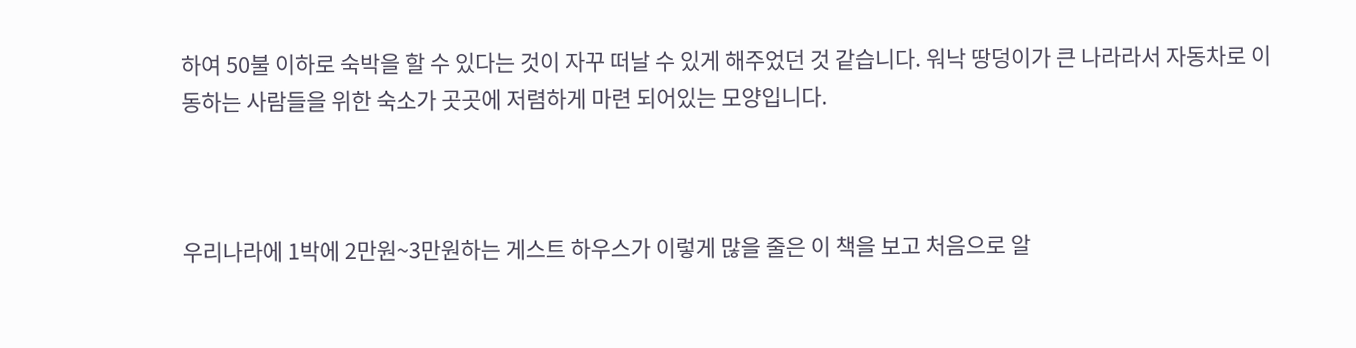하여 50불 이하로 숙박을 할 수 있다는 것이 자꾸 떠날 수 있게 해주었던 것 같습니다. 워낙 땅덩이가 큰 나라라서 자동차로 이동하는 사람들을 위한 숙소가 곳곳에 저렴하게 마련 되어있는 모양입니다.



우리나라에 1박에 2만원~3만원하는 게스트 하우스가 이렇게 많을 줄은 이 책을 보고 처음으로 알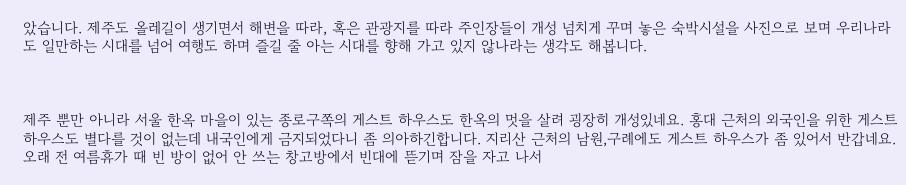았습니다. 제주도 올레길이 생기면서 해변을 따라, 혹은 관광지를 따라 주인장들이 개성 넘치게 꾸며 놓은 숙박시설을 사진으로 보며 우리나라도 일만하는 시대를 넘어 여행도 하며 즐길 줄 아는 시대를 향해 가고 있지 않나라는 생각도 해봅니다.



제주 뿐만 아니라 서울 한옥 마을이 있는 종로구쪽의 게스트 하우스도 한옥의 멋을 살려 굉장히 개성있네요. 홍대 근처의 외국인을 위한 게스트하우스도 별다를 것이 없는데 내국인에게 금지되었다니 좀 의아하긴합니다. 지리산 근처의 남원,구례에도 게스트 하우스가 좀 있어서 반갑네요. 오래 전 여름휴가 때 빈 방이 없어 안 쓰는 창고방에서 빈대에 뜯기며 잠을 자고 나서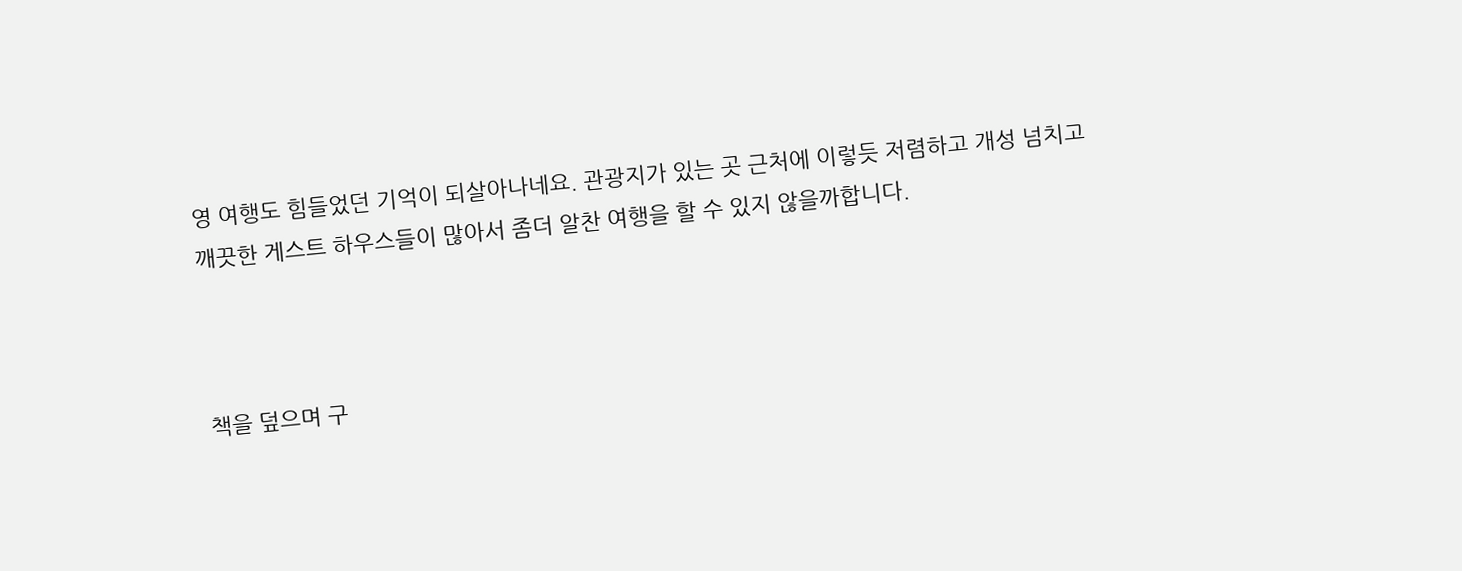영 여행도 힘들었던 기억이 되살아나네요. 관광지가 있는 곳 근처에 이렇듯 저렴하고 개성 넘치고 깨끗한 게스트 하우스들이 많아서 좀더 알찬 여행을 할 수 있지 않을까합니다.



책을 덮으며 구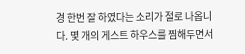경 한번 잘 하였다는 소리가 절로 나옵니다. 몇 개의 게스트 하우스를 찜해두면서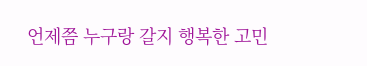언제쯤 누구랑 갈지 행복한 고민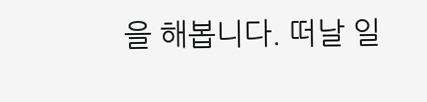을 해봅니다. 떠날 일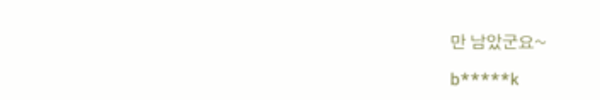만 남았군요~

b*****k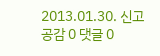2013.01.30. 신고 공감 0 댓글 0